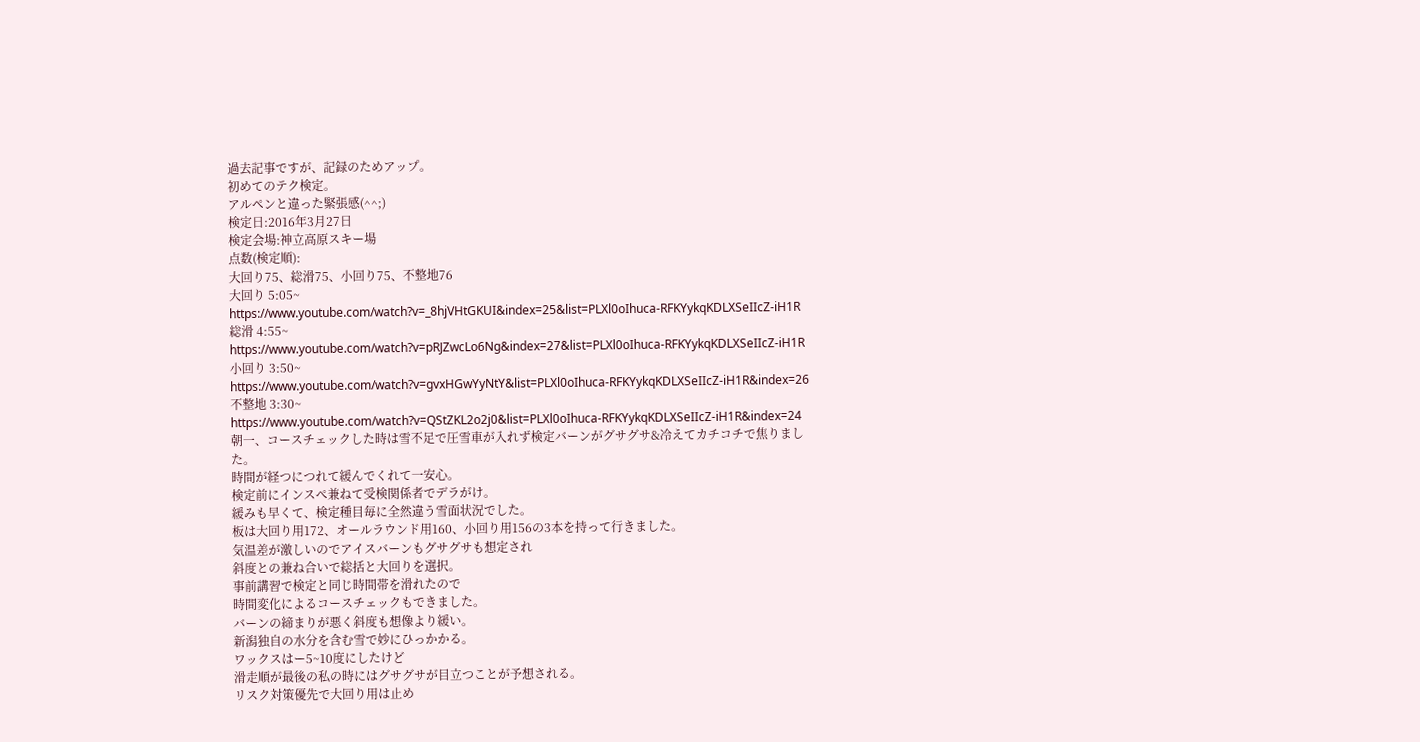過去記事ですが、記録のためアップ。
初めてのテク検定。
アルペンと違った緊張感(^^;)
検定日:2016年3月27日
検定会場:神立高原スキー場
点数(検定順):
大回り75、総滑75、小回り75、不整地76
大回り 5:05~
https://www.youtube.com/watch?v=_8hjVHtGKUI&index=25&list=PLXl0oIhuca-RFKYykqKDLXSeIIcZ-iH1R
総滑 4:55~
https://www.youtube.com/watch?v=pRJZwcLo6Ng&index=27&list=PLXl0oIhuca-RFKYykqKDLXSeIIcZ-iH1R
小回り 3:50~
https://www.youtube.com/watch?v=gvxHGwYyNtY&list=PLXl0oIhuca-RFKYykqKDLXSeIIcZ-iH1R&index=26
不整地 3:30~
https://www.youtube.com/watch?v=QStZKL2o2j0&list=PLXl0oIhuca-RFKYykqKDLXSeIIcZ-iH1R&index=24
朝一、コースチェックした時は雪不足で圧雪車が入れず検定バーンがグサグサ&冷えてカチコチで焦りました。
時間が経つにつれて緩んでくれて一安心。
検定前にインスぺ兼ねて受検関係者でデラがけ。
緩みも早くて、検定種目毎に全然違う雪面状況でした。
板は大回り用172、オールラウンド用160、小回り用156の3本を持って行きました。
気温差が激しいのでアイスバーンもグサグサも想定され
斜度との兼ね合いで総括と大回りを選択。
事前講習で検定と同じ時間帯を滑れたので
時間変化によるコースチェックもできました。
バーンの締まりが悪く斜度も想像より緩い。
新潟独自の水分を含む雪で妙にひっかかる。
ワックスはー5~10度にしたけど
滑走順が最後の私の時にはグサグサが目立つことが予想される。
リスク対策優先で大回り用は止め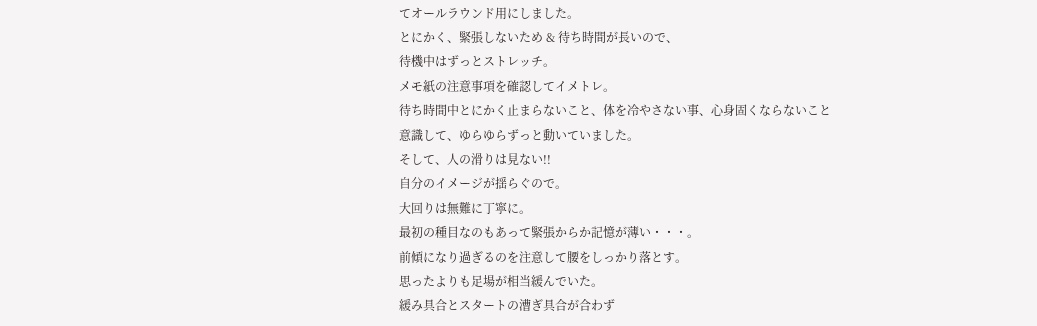てオールラウンド用にしました。
とにかく、緊張しないため & 待ち時間が長いので、
待機中はずっとストレッチ。
メモ紙の注意事項を確認してイメトレ。
待ち時間中とにかく止まらないこと、体を冷やさない事、心身固くならないこと
意識して、ゆらゆらずっと動いていました。
そして、人の滑りは見ない!!
自分のイメージが揺らぐので。
大回りは無難に丁寧に。
最初の種目なのもあって緊張からか記憶が薄い・・・。
前傾になり過ぎるのを注意して腰をしっかり落とす。
思ったよりも足場が相当緩んでいた。
緩み具合とスタートの漕ぎ具合が合わず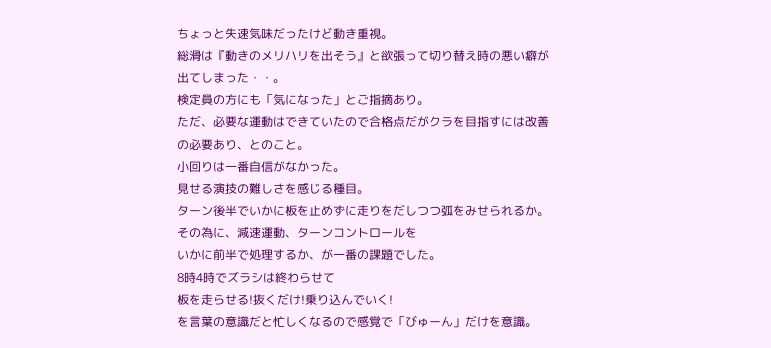ちょっと失速気味だったけど動き重視。
総滑は『動きのメリハリを出そう』と欲張って切り替え時の悪い癖が出てしまった・・。
検定員の方にも「気になった」とご指摘あり。
ただ、必要な運動はできていたので合格点だがクラを目指すには改善の必要あり、とのこと。
小回りは一番自信がなかった。
見せる演技の難しさを感じる種目。
ターン後半でいかに板を止めずに走りをだしつつ弧をみせられるか。
その為に、減速運動、ターンコントロールを
いかに前半で処理するか、が一番の課題でした。
8時4時でズラシは終わらせて
板を走らせる!抜くだけ!乗り込んでいく!
を言葉の意識だと忙しくなるので感覚で「びゅーん」だけを意識。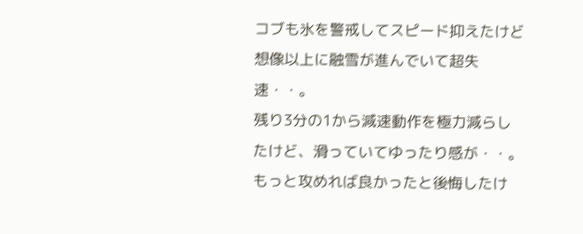コブも氷を警戒してスピード抑えたけど想像以上に融雪が進んでいて超失速・・。
残り3分の1から減速動作を極力減らしたけど、滑っていてゆったり感が・・。
もっと攻めれば良かったと後悔したけ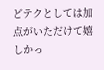どテクとしては加点がいただけて嬉しかっ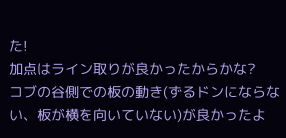た!
加点はライン取りが良かったからかな?
コブの谷側での板の動き(ずるドンにならない、板が横を向いていない)が良かったよ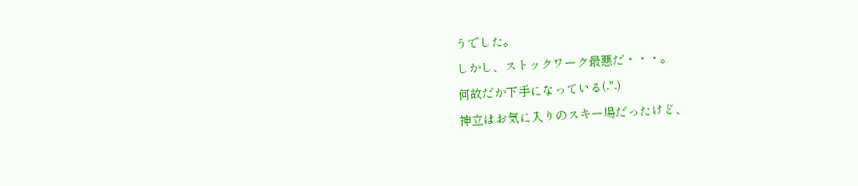うでした。
しかし、ストックワーク最悪だ・・・。
何故だか下手になっている(-"-)
神立はお気に入りのスキー場だったけど、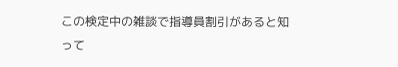この検定中の雑談で指導員割引があると知って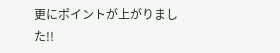更にポイントが上がりました!!